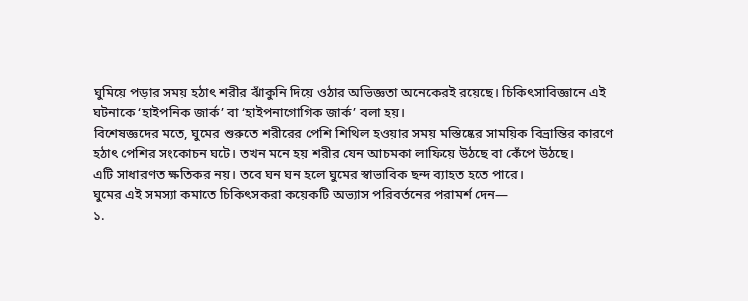ঘুমিয়ে পড়ার সময় হঠাৎ শরীর ঝাঁকুনি দিয়ে ওঠার অভিজ্ঞতা অনেকেরই রয়েছে। চিকিৎসাবিজ্ঞানে এই ঘটনাকে ‘হাইপনিক জার্ক’ বা ‘হাইপনাগোগিক জার্ক’ বলা হয়।
বিশেষজ্ঞদের মতে, ঘুমের শুরুতে শরীরের পেশি শিথিল হওয়ার সময় মস্তিষ্কের সাময়িক বিভ্রান্তির কারণে হঠাৎ পেশির সংকোচন ঘটে। তখন মনে হয় শরীর যেন আচমকা লাফিয়ে উঠছে বা কেঁপে উঠছে।
এটি সাধারণত ক্ষতিকর নয়। তবে ঘন ঘন হলে ঘুমের স্বাভাবিক ছন্দ ব্যাহত হতে পারে।
ঘুমের এই সমস্যা কমাতে চিকিৎসকরা কয়েকটি অভ্যাস পরিবর্তনের পরামর্শ দেন—
১.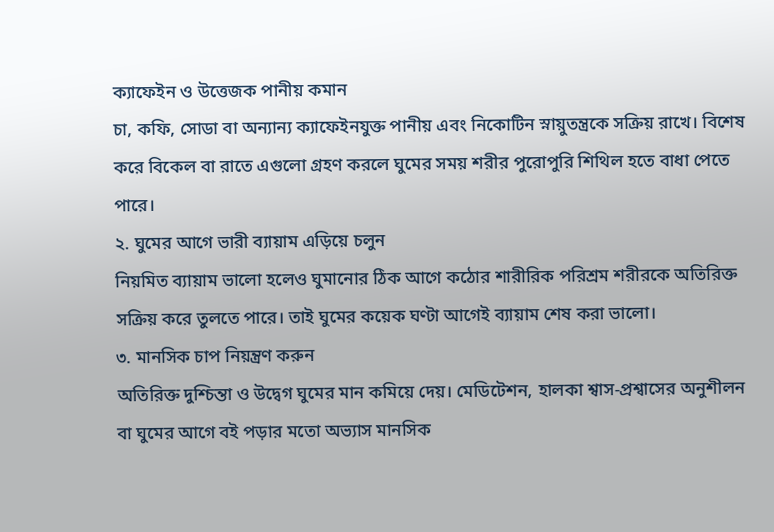ক্যাফেইন ও উত্তেজক পানীয় কমান
চা, কফি, সোডা বা অন্যান্য ক্যাফেইনযুক্ত পানীয় এবং নিকোটিন স্নায়ুতন্ত্রকে সক্রিয় রাখে। বিশেষ করে বিকেল বা রাতে এগুলো গ্রহণ করলে ঘুমের সময় শরীর পুরোপুরি শিথিল হতে বাধা পেতে পারে।
২. ঘুমের আগে ভারী ব্যায়াম এড়িয়ে চলুন
নিয়মিত ব্যায়াম ভালো হলেও ঘুমানোর ঠিক আগে কঠোর শারীরিক পরিশ্রম শরীরকে অতিরিক্ত সক্রিয় করে তুলতে পারে। তাই ঘুমের কয়েক ঘণ্টা আগেই ব্যায়াম শেষ করা ভালো।
৩. মানসিক চাপ নিয়ন্ত্রণ করুন
অতিরিক্ত দুশ্চিন্তা ও উদ্বেগ ঘুমের মান কমিয়ে দেয়। মেডিটেশন, হালকা শ্বাস-প্রশ্বাসের অনুশীলন বা ঘুমের আগে বই পড়ার মতো অভ্যাস মানসিক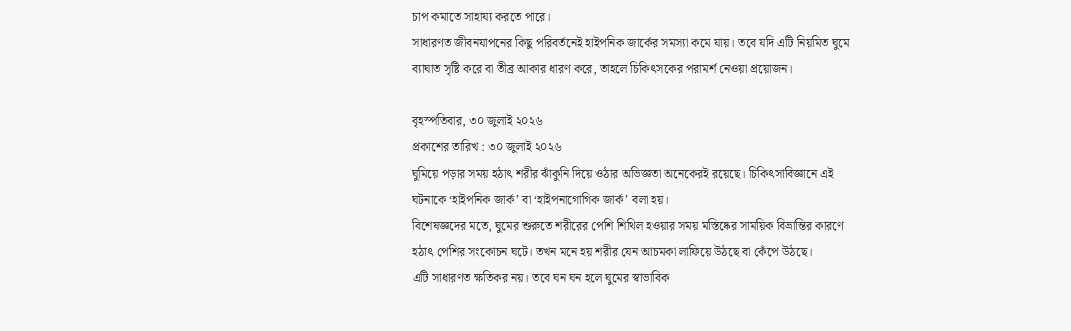চাপ কমাতে সাহায্য করতে পারে।
সাধারণত জীবনযাপনের কিছু পরিবর্তনেই হাইপনিক জার্কের সমস্যা কমে যায়। তবে যদি এটি নিয়মিত ঘুমে ব্যাঘাত সৃষ্টি করে বা তীব্র আকার ধারণ করে, তাহলে চিকিৎসকের পরামর্শ নেওয়া প্রয়োজন।

বৃহস্পতিবার, ৩০ জুলাই ২০২৬
প্রকাশের তারিখ : ৩০ জুলাই ২০২৬
ঘুমিয়ে পড়ার সময় হঠাৎ শরীর ঝাঁকুনি দিয়ে ওঠার অভিজ্ঞতা অনেকেরই রয়েছে। চিকিৎসাবিজ্ঞানে এই ঘটনাকে ‘হাইপনিক জার্ক’ বা ‘হাইপনাগোগিক জার্ক’ বলা হয়।
বিশেষজ্ঞদের মতে, ঘুমের শুরুতে শরীরের পেশি শিথিল হওয়ার সময় মস্তিষ্কের সাময়িক বিভ্রান্তির কারণে হঠাৎ পেশির সংকোচন ঘটে। তখন মনে হয় শরীর যেন আচমকা লাফিয়ে উঠছে বা কেঁপে উঠছে।
এটি সাধারণত ক্ষতিকর নয়। তবে ঘন ঘন হলে ঘুমের স্বাভাবিক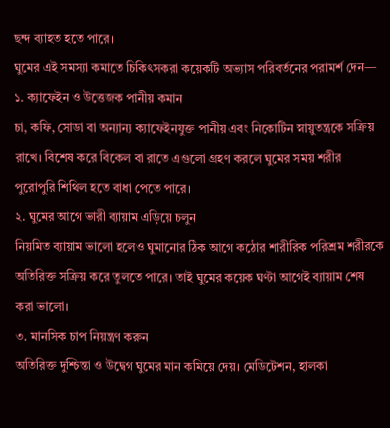ছন্দ ব্যাহত হতে পারে।
ঘুমের এই সমস্যা কমাতে চিকিৎসকরা কয়েকটি অভ্যাস পরিবর্তনের পরামর্শ দেন—
১. ক্যাফেইন ও উত্তেজক পানীয় কমান
চা, কফি, সোডা বা অন্যান্য ক্যাফেইনযুক্ত পানীয় এবং নিকোটিন স্নায়ুতন্ত্রকে সক্রিয় রাখে। বিশেষ করে বিকেল বা রাতে এগুলো গ্রহণ করলে ঘুমের সময় শরীর পুরোপুরি শিথিল হতে বাধা পেতে পারে।
২. ঘুমের আগে ভারী ব্যায়াম এড়িয়ে চলুন
নিয়মিত ব্যায়াম ভালো হলেও ঘুমানোর ঠিক আগে কঠোর শারীরিক পরিশ্রম শরীরকে অতিরিক্ত সক্রিয় করে তুলতে পারে। তাই ঘুমের কয়েক ঘণ্টা আগেই ব্যায়াম শেষ করা ভালো।
৩. মানসিক চাপ নিয়ন্ত্রণ করুন
অতিরিক্ত দুশ্চিন্তা ও উদ্বেগ ঘুমের মান কমিয়ে দেয়। মেডিটেশন, হালকা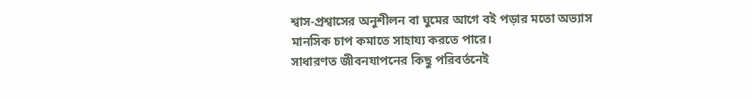শ্বাস-প্রশ্বাসের অনুশীলন বা ঘুমের আগে বই পড়ার মতো অভ্যাস মানসিক চাপ কমাতে সাহায্য করতে পারে।
সাধারণত জীবনযাপনের কিছু পরিবর্তনেই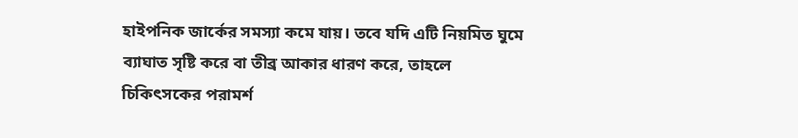হাইপনিক জার্কের সমস্যা কমে যায়। তবে যদি এটি নিয়মিত ঘুমে ব্যাঘাত সৃষ্টি করে বা তীব্র আকার ধারণ করে, তাহলে চিকিৎসকের পরামর্শ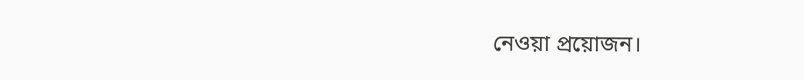নেওয়া প্রয়োজন।